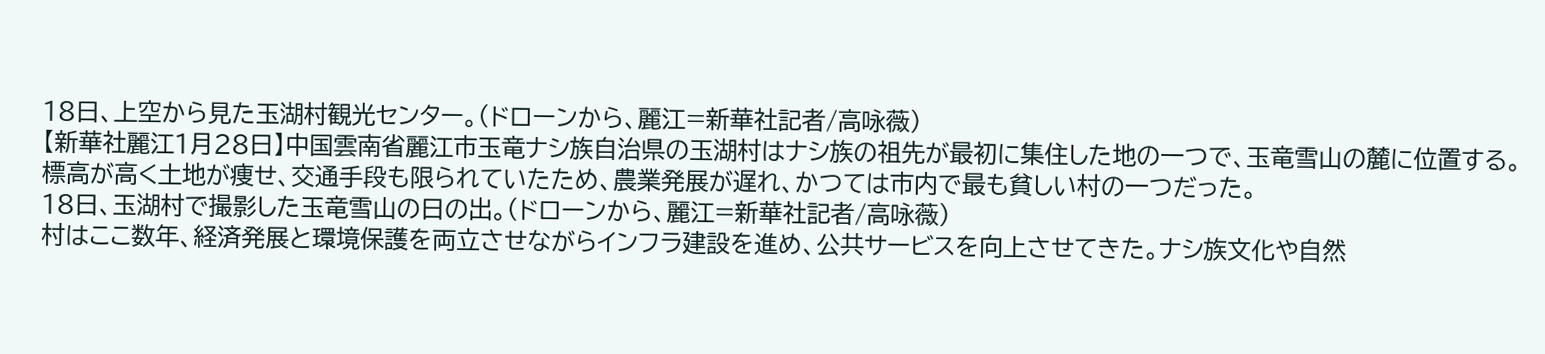18日、上空から見た玉湖村観光センター。(ドローンから、麗江=新華社記者/高咏薇)
【新華社麗江1月28日】中国雲南省麗江市玉竜ナシ族自治県の玉湖村はナシ族の祖先が最初に集住した地の一つで、玉竜雪山の麓に位置する。標高が高く土地が痩せ、交通手段も限られていたため、農業発展が遅れ、かつては市内で最も貧しい村の一つだった。
18日、玉湖村で撮影した玉竜雪山の日の出。(ドローンから、麗江=新華社記者/高咏薇)
村はここ数年、経済発展と環境保護を両立させながらインフラ建設を進め、公共サービスを向上させてきた。ナシ族文化や自然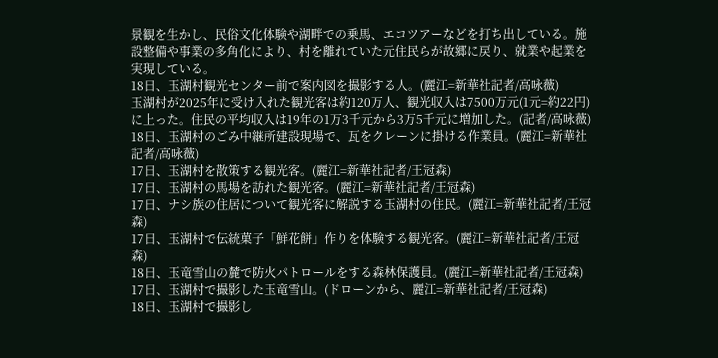景観を生かし、民俗文化体験や湖畔での乗馬、エコツアーなどを打ち出している。施設整備や事業の多角化により、村を離れていた元住民らが故郷に戻り、就業や起業を実現している。
18日、玉湖村観光センター前で案内図を撮影する人。(麗江=新華社記者/高咏薇)
玉湖村が2025年に受け入れた観光客は約120万人、観光収入は7500万元(1元=約22円)に上った。住民の平均収入は19年の1万3千元から3万5千元に増加した。(記者/高咏薇)
18日、玉湖村のごみ中継所建設現場で、瓦をクレーンに掛ける作業員。(麗江=新華社記者/高咏薇)
17日、玉湖村を散策する観光客。(麗江=新華社記者/王冠森)
17日、玉湖村の馬場を訪れた観光客。(麗江=新華社記者/王冠森)
17日、ナシ族の住居について観光客に解説する玉湖村の住民。(麗江=新華社記者/王冠森)
17日、玉湖村で伝統菓子「鮮花餅」作りを体験する観光客。(麗江=新華社記者/王冠森)
18日、玉竜雪山の麓で防火パトロールをする森林保護員。(麗江=新華社記者/王冠森)
17日、玉湖村で撮影した玉竜雪山。(ドローンから、麗江=新華社記者/王冠森)
18日、玉湖村で撮影し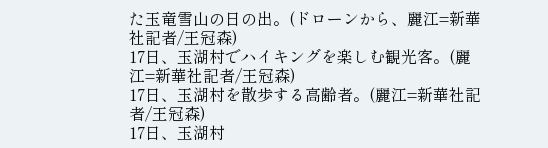た玉竜雪山の日の出。(ドローンから、麗江=新華社記者/王冠森)
17日、玉湖村でハイキングを楽しむ観光客。(麗江=新華社記者/王冠森)
17日、玉湖村を散歩する高齢者。(麗江=新華社記者/王冠森)
17日、玉湖村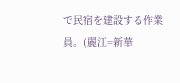で民宿を建設する作業員。(麗江=新華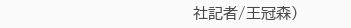社記者/王冠森)